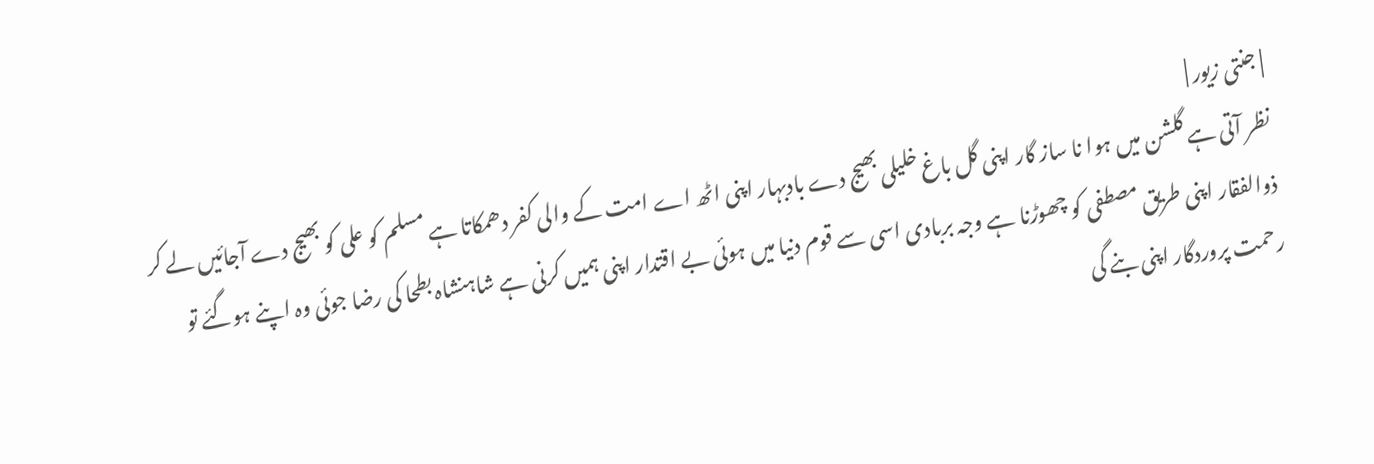| جنتی زیور |
نظر آتی ہے گلشن میں ہوا نا ساز گار اپنی گل باغ خلیلی بھیج دے بادبہار اپنی اٹھ اے امت کے والی کفر دھمکاتا ہے مسلم کو علی کو بھیج دے آجائیں لے کر ذوالفقار اپنی طریق مصطفی کو چھوڑنا ہے وجہ بربادی اسی سے قوم دنیا میں ہوئی بے اقتدار اپنی ہمیں کرنی ہے شاہنشاہ بطحا کی رضا جوئی وہ اپنے ہوگئے تو رحمت پروردگار اپنی بنے گی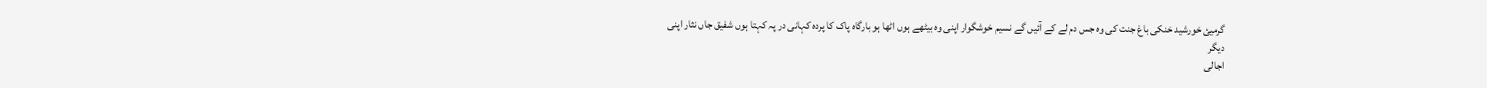گرمیئ خورشید خنکی باغ جنت کی وہ جس دم لے کے آئیں گے نسیم خوشگوار اپنی وہ بیٹھے ہوں اٹھا ہو بارگاہ پاک کا پردہ کہانی در پہ کہتا ہوں شفیق جاں نثار اپنی
دیگر
اجالی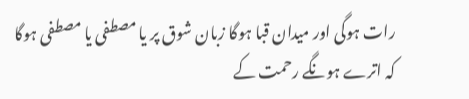رات ہوگی اور میدان قبا ہوگا زبان شوق پر یا مصطفی یا مصطفی ہوگا کہ اترے ہونگے رحمت کے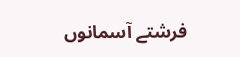فرشتے آسمانوں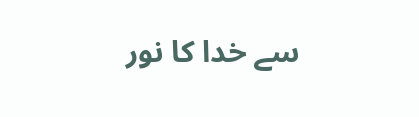سے خدا کا نور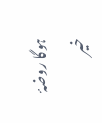ہوگا روضۂ خیر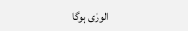الورٰی ہوگا